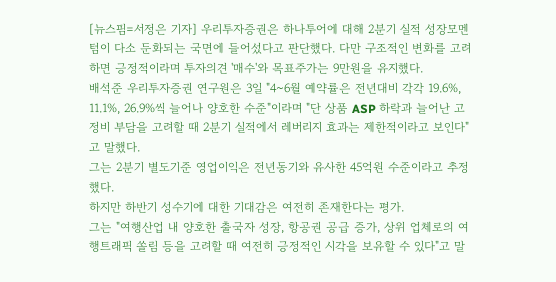[뉴스핌=서정은 기자] 우리투자증권은 하나투어에 대해 2분기 실적 성장모멘텀이 다소 둔화되는 국면에 들어섰다고 판단했다. 다만 구조적인 변화를 고려하면 긍정적이라며 투자의견 '매수'와 목표주가는 9만원을 유지했다.
배석준 우리투자증권 연구원은 3일 "4~6월 예약률은 전년대비 각각 19.6%, 11.1%, 26.9%씩 늘어나 양호한 수준"이라며 "단 상품 ASP 하락과 늘어난 고정비 부담을 고려할 때 2분기 실적에서 레버리지 효과는 제한적이라고 보인다"고 말했다.
그는 2분기 별도기준 영업이익은 전년동기와 유사한 45억원 수준이라고 추정했다.
하지만 하반기 성수기에 대한 기대감은 여전히 존재한다는 평가.
그는 "여행산업 내 양호한 출국자 성장, 항공권 공급 증가, 상위 업체로의 여행트래픽 쏠림 등을 고려할 때 여전히 긍정적인 시각을 보유할 수 있다"고 말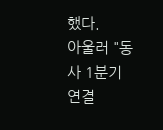했다.
아울러 "동사 1분기 연결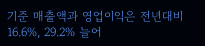기준 매출액과 영업이익은 전년대비 16.6%, 29.2% 늘어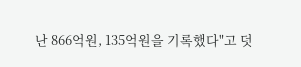난 866억원, 135억원을 기록했다"고 덧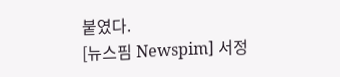붙였다.
[뉴스핌 Newspim] 서정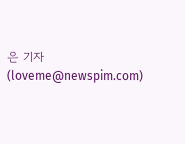은 기자 (loveme@newspim.com)